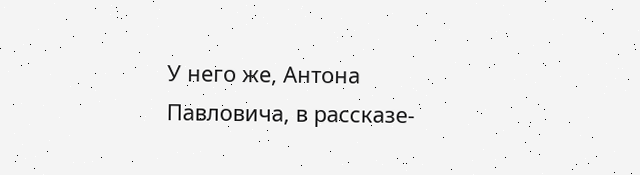У него же, Антона Павловича, в рассказе-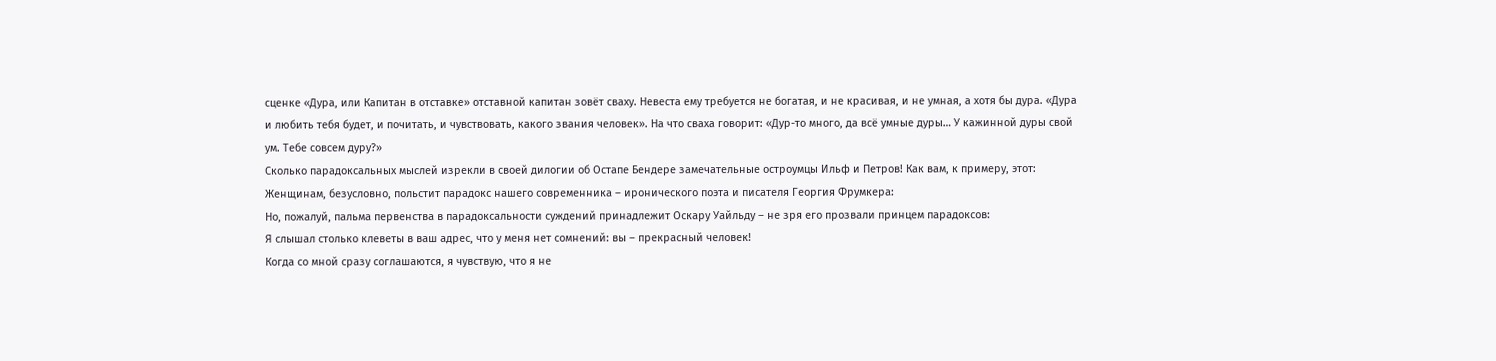сценке «Дура, или Капитан в отставке» отставной капитан зовёт сваху. Невеста ему требуется не богатая, и не красивая, и не умная, а хотя бы дура. «Дура и любить тебя будет, и почитать, и чувствовать, какого звания человек». На что сваха говорит: «Дур-то много, да всё умные дуры… У кажинной дуры свой ум. Тебе совсем дуру?»
Сколько парадоксальных мыслей изрекли в своей дилогии об Остапе Бендере замечательные остроумцы Ильф и Петров! Как вам, к примеру, этот:
Женщинам, безусловно, польстит парадокс нашего современника – иронического поэта и писателя Георгия Фрумкера:
Но, пожалуй, пальма первенства в парадоксальности суждений принадлежит Оскару Уайльду – не зря его прозвали принцем парадоксов:
Я слышал столько клеветы в ваш адрес, что у меня нет сомнений: вы – прекрасный человек!
Когда со мной сразу соглашаются, я чувствую, что я не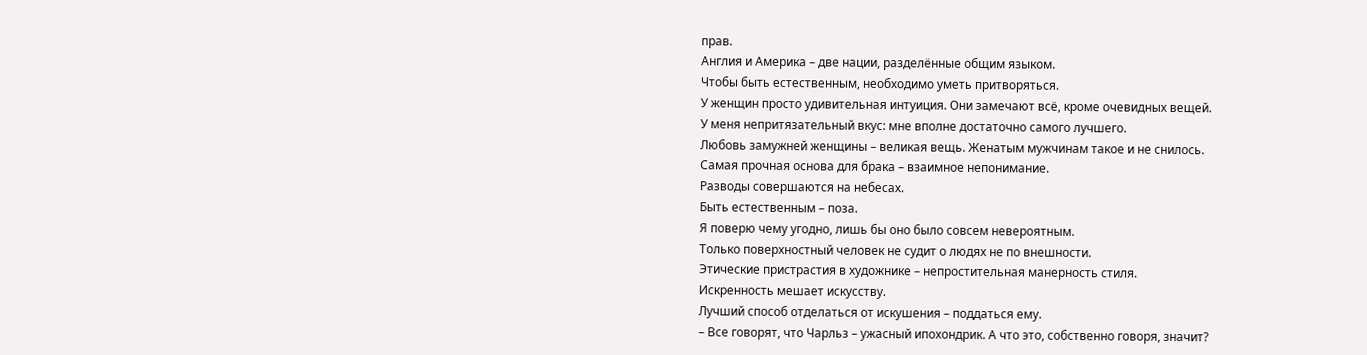прав.
Англия и Америка – две нации, разделённые общим языком.
Чтобы быть естественным, необходимо уметь притворяться.
У женщин просто удивительная интуиция. Они замечают всё, кроме очевидных вещей.
У меня непритязательный вкус: мне вполне достаточно самого лучшего.
Любовь замужней женщины – великая вещь. Женатым мужчинам такое и не снилось.
Самая прочная основа для брака – взаимное непонимание.
Разводы совершаются на небесах.
Быть естественным – поза.
Я поверю чему угодно, лишь бы оно было совсем невероятным.
Только поверхностный человек не судит о людях не по внешности.
Этические пристрастия в художнике – непростительная манерность стиля.
Искренность мешает искусству.
Лучший способ отделаться от искушения – поддаться ему.
– Все говорят, что Чарльз – ужасный ипохондрик. А что это, собственно говоря, значит?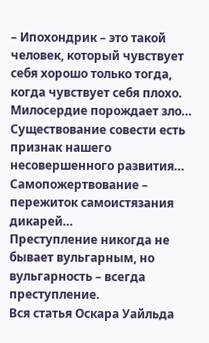– Ипохондрик – это такой человек, который чувствует себя хорошо только тогда, когда чувствует себя плохо.
Милосердие порождает зло…
Существование совести есть признак нашего несовершенного развития…
Самопожертвование – пережиток самоистязания дикарей…
Преступление никогда не бывает вульгарным, но вульгарность – всегда преступление.
Вся статья Оскара Уайльда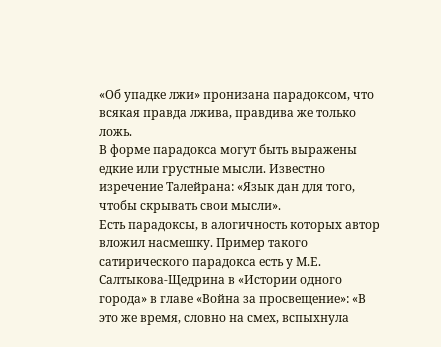«Об упадке лжи» пронизана парадоксом, что всякая правда лжива, правдива же только ложь.
В форме парадокса могут быть выражены едкие или грустные мысли. Известно изречение Талейрана: «Язык дан для того, чтобы скрывать свои мысли».
Есть парадоксы, в алогичность которых автор вложил насмешку. Пример такого сатирического парадокса есть у М.Е. Салтыкова-Щедрина в «Истории одного города» в главе «Война за просвещение»: «В это же время, словно на смех, вспыхнула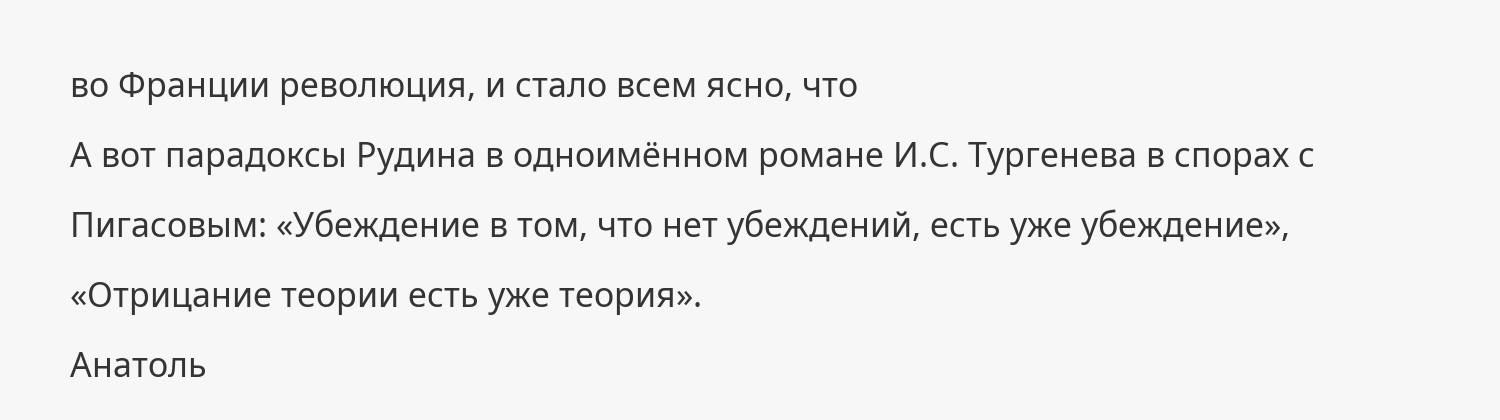во Франции революция, и стало всем ясно, что
А вот парадоксы Рудина в одноимённом романе И.С. Тургенева в спорах с Пигасовым: «Убеждение в том, что нет убеждений, есть уже убеждение», «Отрицание теории есть уже теория».
Анатоль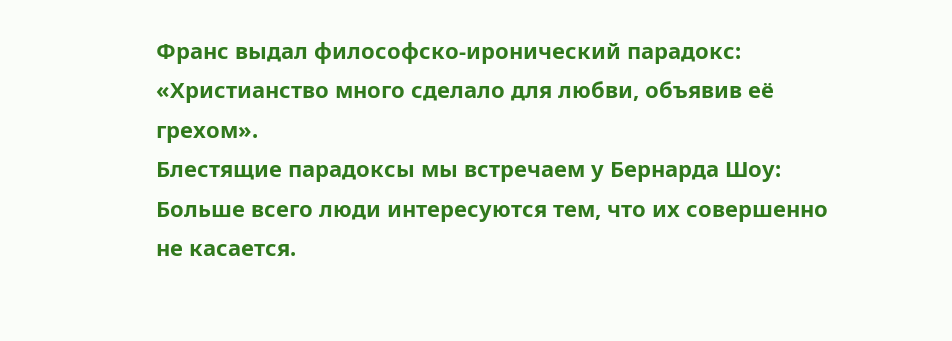Франс выдал философско-иронический парадокс: «Христианство много сделало для любви, объявив её грехом».
Блестящие парадоксы мы встречаем у Бернарда Шоу:
Больше всего люди интересуются тем, что их совершенно не касается.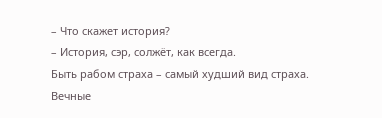– Что скажет история?
– История, сэр, солжёт, как всегда.
Быть рабом страха – самый худший вид страха.
Вечные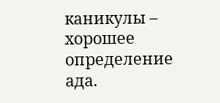каникулы – хорошее определение ада.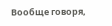Вообще говоря,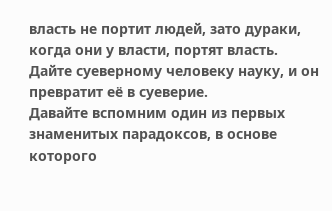власть не портит людей, зато дураки, когда они у власти, портят власть.
Дайте суеверному человеку науку, и он превратит её в суеверие.
Давайте вспомним один из первых знаменитых парадоксов, в основе которого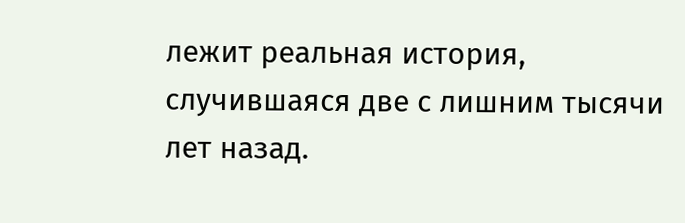лежит реальная история, случившаяся две с лишним тысячи лет назад.